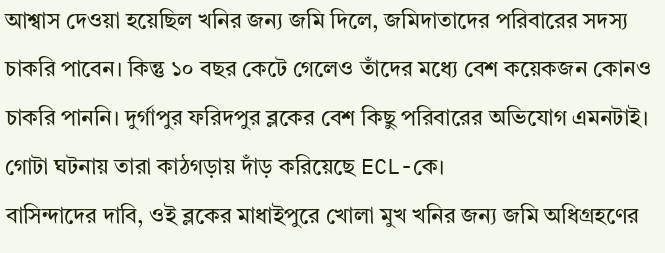আশ্বাস দেওয়া হয়েছিল খনির জন্য জমি দিলে, জমিদাতাদের পরিবারের সদস্য চাকরি পাবেন। কিন্তু ১০ বছর কেটে গেলেও তাঁদের মধ্যে বেশ কয়েকজন কোনও চাকরি পাননি। দুর্গাপুর ফরিদপুর ব্লকের বেশ কিছু পরিবারের অভিযোগ এমনটাই। গোটা ঘটনায় তারা কাঠগড়ায় দাঁড় করিয়েছে ECL-কে।
বাসিন্দাদের দাবি, ওই ব্লকের মাধাইপুরে খোলা মুখ খনির জন্য জমি অধিগ্রহণের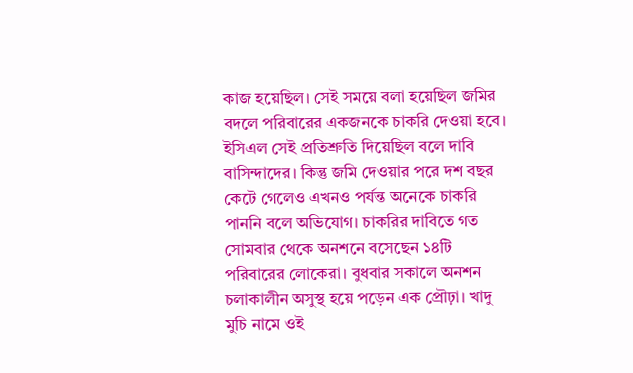কাজ হয়েছিল। সেই সময়ে বলা হয়েছিল জমির বদলে পরিবারের একজনকে চাকরি দেওয়া হবে। ইসিএল সেই প্রতিশ্রুতি দিয়েছিল বলে দাবি বাসিন্দাদের। কিন্তু জমি দেওয়ার পরে দশ বছর কেটে গেলেও এখনও পর্যন্ত অনেকে চাকরি পাননি বলে অভিযোগ। চাকরির দাবিতে গত সোমবার থেকে অনশনে বসেছেন ১৪টি পরিবারের লোকেরা। বুধবার সকালে অনশন চলাকালীন অসুস্থ হয়ে পড়েন এক প্রৌঢ়া। খাদু মুচি নামে ওই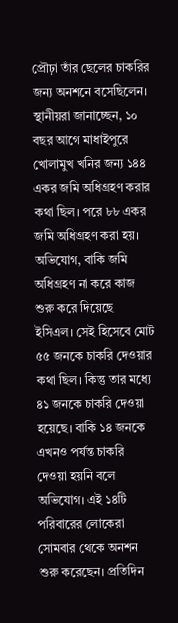প্রৌঢ়া তাঁর ছেলের চাকরির জন্য অনশনে বসেছিলেন।
স্থানীয়রা জানাচ্ছেন, ১০ বছর আগে মাধাইপুরে খোলামুখ খনির জন্য ১৪৪ একর জমি অধিগ্রহণ করার কথা ছিল। পরে ৮৮ একর জমি অধিগ্রহণ করা হয়। অভিযোগ, বাকি জমি অধিগ্রহণ না করে কাজ শুরু করে দিয়েছে ইসিএল। সেই হিসেবে মোট ৫৫ জনকে চাকরি দেওয়ার কথা ছিল। কিন্তু তার মধ্যে ৪১ জনকে চাকরি দেওয়া হয়েছে। বাকি ১৪ জনকে এখনও পর্যন্ত চাকরি দেওয়া হয়নি বলে অভিযোগ। এই ১৪টি পরিবারের লোকেরা সোমবার থেকে অনশন শুরু করেছেন। প্রতিদিন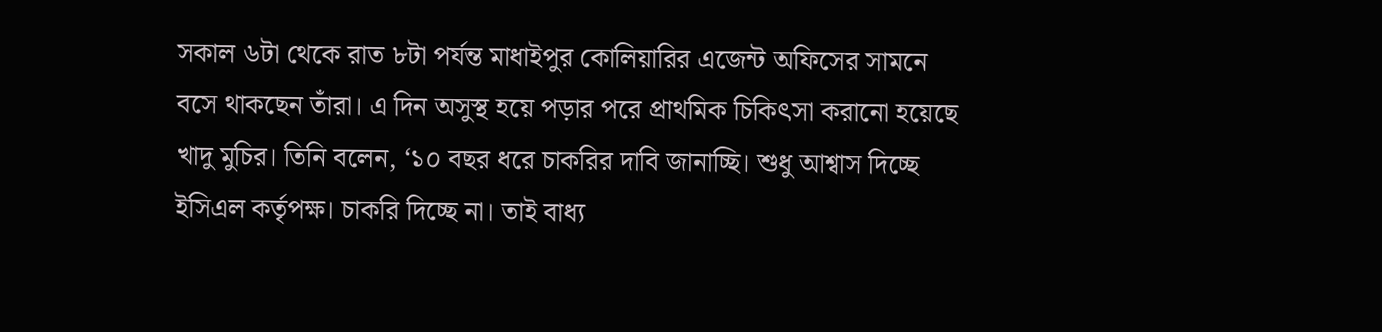সকাল ৬টা থেকে রাত ৮টা পর্যন্ত মাধাইপুর কোলিয়ারির এজেন্ট অফিসের সামনে বসে থাকছেন তাঁরা। এ দিন অসুস্থ হয়ে পড়ার পরে প্রাথমিক চিকিৎসা করানো হয়েছে খাদু মুচির। তিনি বলেন, ‘১০ বছর ধরে চাকরির দাবি জানাচ্ছি। শুধু আশ্বাস দিচ্ছে ইসিএল কর্তৃপক্ষ। চাকরি দিচ্ছে না। তাই বাধ্য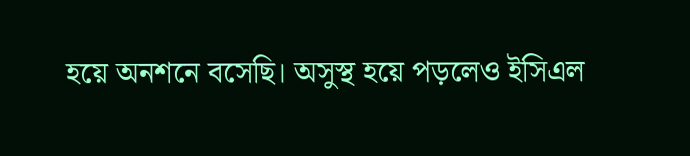হয়ে অনশনে বসেছি। অসুস্থ হয়ে পড়লেও ইসিএল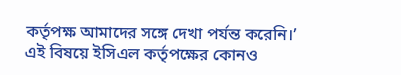কর্তৃপক্ষ আমাদের সঙ্গে দেখা পর্যন্ত করেনি।’ এই বিষয়ে ইসিএল কর্তৃপক্ষের কোনও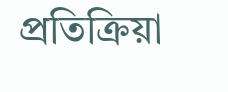প্রতিক্রিয়া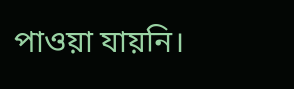পাওয়া যায়নি।